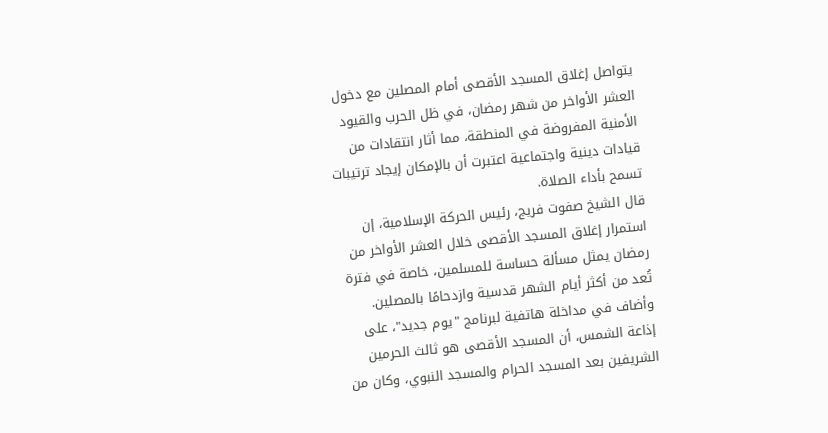يتواصل إغلاق المسجد الأقصى أمام المصلين مع دخول العشر الأواخر من شهر رمضان، في ظل الحرب والقيود الأمنية المفروضة في المنطقة، مما أثار انتقادات من قيادات دينية واجتماعية اعتبرت أن بالإمكان إيجاد ترتيبات تسمح بأداء الصلاة.
قال الشيخ صفوت فريج، رئيس الحركة الإسلامية، إن استمرار إغلاق المسجد الأقصى خلال العشر الأواخر من رمضان يمثل مسألة حساسة للمسلمين، خاصة في فترة تُعد من أكثر أيام الشهر قدسية وازدحامًا بالمصلين.
وأضاف في مداخلة هاتفية لبرنامج "يوم جديد"، على إذاعة الشمس، أن المسجد الأقصى هو ثالث الحرمين الشريفين بعد المسجد الحرام والمسجد النبوي، وكان من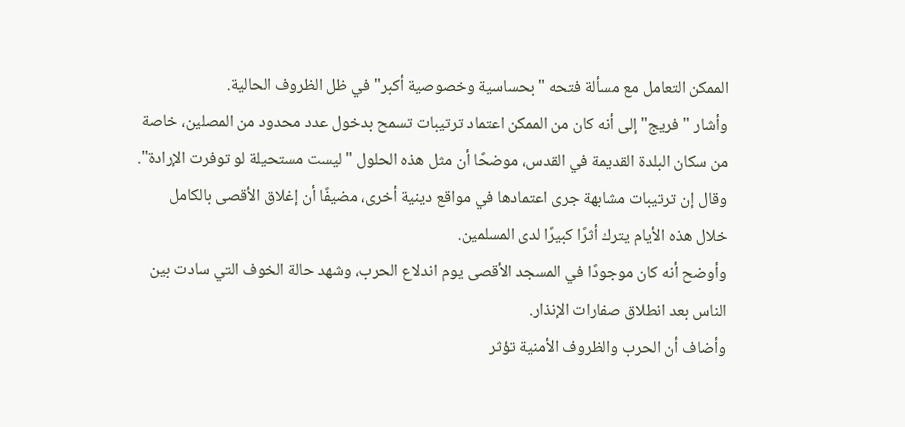الممكن التعامل مع مسألة فتحه "بحساسية وخصوصية أكبر" في ظل الظروف الحالية.
وأشار "فريج" إلى أنه كان من الممكن اعتماد ترتيبات تسمح بدخول عدد محدود من المصلين، خاصة من سكان البلدة القديمة في القدس، موضحًا أن مثل هذه الحلول "ليست مستحيلة لو توفرت الإرادة".
وقال إن ترتيبات مشابهة جرى اعتمادها في مواقع دينية أخرى، مضيفًا أن إغلاق الأقصى بالكامل خلال هذه الأيام يترك أثرًا كبيرًا لدى المسلمين.
وأوضح أنه كان موجودًا في المسجد الأقصى يوم اندلاع الحرب، وشهد حالة الخوف التي سادت بين الناس بعد انطلاق صفارات الإنذار.
وأضاف أن الحرب والظروف الأمنية تؤثر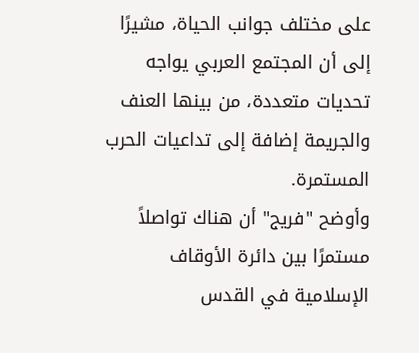على مختلف جوانب الحياة، مشيرًا إلى أن المجتمع العربي يواجه تحديات متعددة، من بينها العنف والجريمة إضافة إلى تداعيات الحرب المستمرة.
وأوضح "فريج" أن هناك تواصلاً مستمرًا بين دائرة الأوقاف الإسلامية في القدس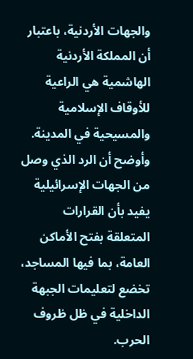والجهات الأردنية، باعتبار أن المملكة الأردنية الهاشمية هي الراعية للأوقاف الإسلامية والمسيحية في المدينة.
وأوضح أن الرد الذي وصل من الجهات الإسرائيلية يفيد بأن القرارات المتعلقة بفتح الأماكن العامة، بما فيها المساجد، تخضع لتعليمات الجبهة الداخلية في ظل ظروف الحرب.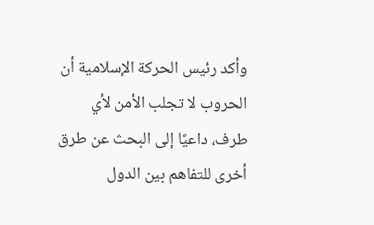وأكد رئيس الحركة الإسلامية أن الحروب لا تجلب الأمن لأي طرف، داعيًا إلى البحث عن طرق أخرى للتفاهم بين الدول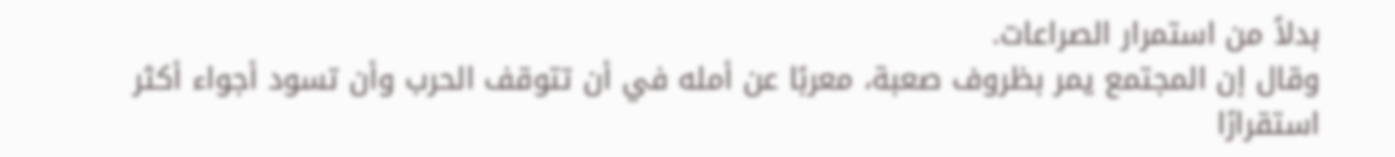بدلاً من استمرار الصراعات.
وقال إن المجتمع يمر بظروف صعبة، معربًا عن أمله في أن تتوقف الحرب وأن تسود أجواء أكثر استقرارًا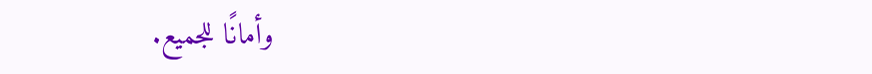وأمانًا للجميع.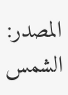المصدر:
الشمس